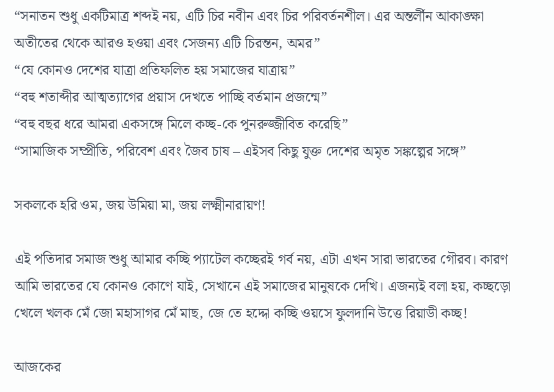“সনাতন শুধু একটিমাত্র শব্দই নয়, এটি চির নবীন এবং চির পরিবর্তনশীল। এর অন্তর্লীন আকাঙ্ক্ষা অতীতের থেকে আরও হওয়া এবং সেজন্য এটি চিরন্তন, অমর”
“যে কোনও দেশের যাত্রা প্রতিফলিত হয় সমাজের যাত্রায়”
“বহু শতাব্দীর আত্মত্যাগের প্রয়াস দেখতে পাচ্ছি বর্তমান প্রজন্মে”
“বহু বছর ধরে আমরা একসঙ্গে মিলে কচ্ছ-কে পুনরুজ্জীবিত করেছি”
“সামাজিক সম্প্রীতি, পরিবেশ এবং জৈব চাষ – এইসব কিছু যুক্ত দেশের অমৃত সঙ্কল্পের সঙ্গে”

সকলকে হরি ওম, জয় উমিয়া মা, জয় লক্ষ্মীনারায়ণ!

এই পতিদার সমাজ শুধু আমার কচ্ছি প্যাটেল কচ্ছেরই গর্ব নয়, এটা এখন সারা ভারতের গৌরব। কারণ আমি ভারতের যে কোনও কোণে যাই, সেখানে এই সমাজের মানুষকে দেখি। এজন্যই বলা হয়, কচ্ছড়ো খেলে খলক মেঁ জো মহাসাগর মেঁ মাছ, জে তে হদ্দো কচ্ছি ওয়সে ফুলদানি উত্তে রিয়াডী কচ্ছ!

আজকের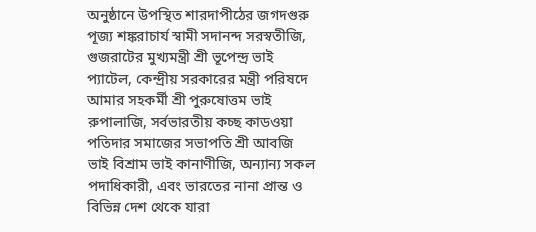অনুষ্ঠানে উপস্থিত শারদাপীঠের জগদগুরু পূজ্য শঙ্করাচার্য স্বামী সদানন্দ সরস্বতীজি, গুজরাটের মুখ্যমন্ত্রী শ্রী ভূপেন্দ্র ভাই প্যাটেল, কেন্দ্রীয় সরকারের মন্ত্রী পরিষদে আমার সহকর্মী শ্রী পুরুষোত্তম ভাই রুপালাজি, সর্বভারতীয় কচ্ছ কাডওয়া পতিদার সমাজের সভাপতি শ্রী আবজি ভাই বিশ্রাম ভাই কানাণীজি, অন্যান্য সকল পদাধিকারী, এবং ভারতের নানা প্রান্ত ও বিভিন্ন দেশ থেকে যারা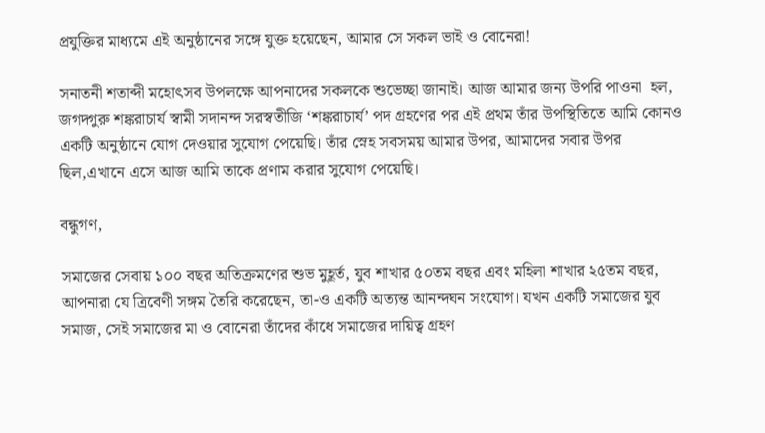প্রযুক্তির মাধ্যমে এই অনুষ্ঠানের সঙ্গে যুক্ত হয়েছেন, আমার সে সকল ভাই ও বোনেরা!

সনাতনী শতাব্দী মহোৎসব উপলক্ষে আপনাদের সকলকে শুভেচ্ছা জানাই। আজ আমার জন্য উপরি পাওনা  হল, জগদ্গুরু শঙ্করাচার্য স্বামী সদানন্দ সরস্বতীজি ‘শঙ্করাচার্য’ পদ গ্রহণের পর এই প্রথম তাঁর উপস্থিতিতে আমি কোনও একটি অনুষ্ঠানে যোগ দেওয়ার সুযোগ পেয়েছি। তাঁর স্নেহ সবসময় আমার উপর, আমাদের সবার উপর ছিল,এখানে এসে আজ আমি তাকে প্রণাম করার সুযোগ পেয়েছি।

বন্ধুগণ,

সমাজের সেবায় ১০০ বছর অতিক্রমণের শুভ মুহূর্ত, যুব শাখার ৫০তম বছর এবং মহিলা শাখার ২৫তম বছর, আপনারা যে ত্রিবেণী সঙ্গম তৈরি করেছেন, তা-ও একটি অত্যন্ত আনন্দঘন সংযোগ। যখন একটি সমাজের যুব সমাজ, সেই সমাজের মা ও বোনেরা তাঁদের কাঁধে সমাজের দায়িত্ব গ্রহণ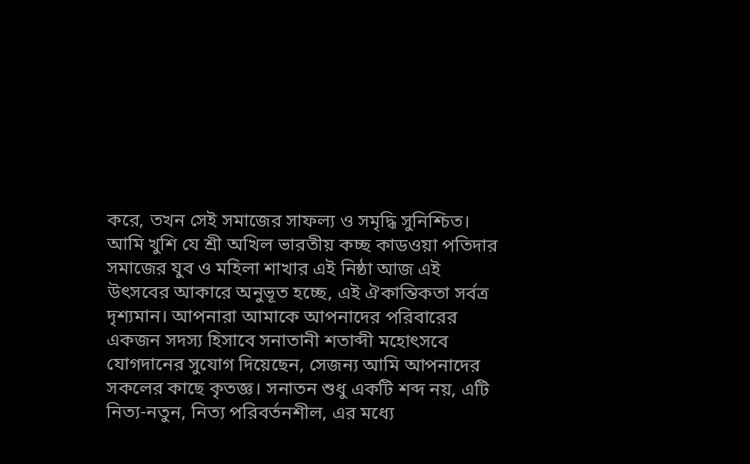করে, তখন সেই সমাজের সাফল্য ও সমৃদ্ধি সুনিশ্চিত। আমি খুশি যে শ্রী অখিল ভারতীয় কচ্ছ কাডওয়া পতিদার সমাজের যুব ও মহিলা শাখার এই নিষ্ঠা আজ এই উৎসবের আকারে অনুভূত হচ্ছে, এই ঐকান্তিকতা সর্বত্র দৃশ্যমান। আপনারা আমাকে আপনাদের পরিবারের একজন সদস্য হিসাবে সনাতানী শতাব্দী মহোৎসবে যোগদানের সুযোগ দিয়েছেন, সেজন্য আমি আপনাদের সকলের কাছে কৃতজ্ঞ। সনাতন শুধু একটি শব্দ নয়, এটি নিত্য-নতুন, নিত্য পরিবর্তনশীল, এর মধ্যে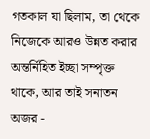গতকাল যা ছিলাম, তা থেকে নিজেকে আরও উন্নত করার অন্তর্নিহিত ইচ্ছা সম্পৃক্ত থাকে, আর তাই সনাতন অজর -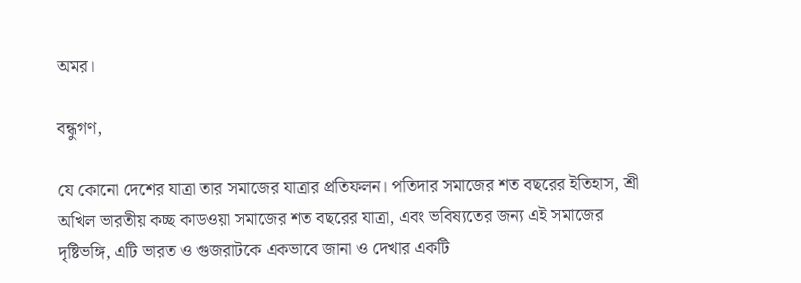অমর।

বন্ধুগণ,

যে কোনো দেশের যাত্রা তার সমাজের যাত্রার প্রতিফলন। পতিদার সমাজের শত বছরের ইতিহাস, শ্রী অখিল ভারতীয় কচ্ছ কাডওয়া সমাজের শত বছরের যাত্রা, এবং ভবিষ্যতের জন্য এই সমাজের দৃষ্টিভঙ্গি, এটি ভারত ও গুজরাটকে একভাবে জানা ও দেখার একটি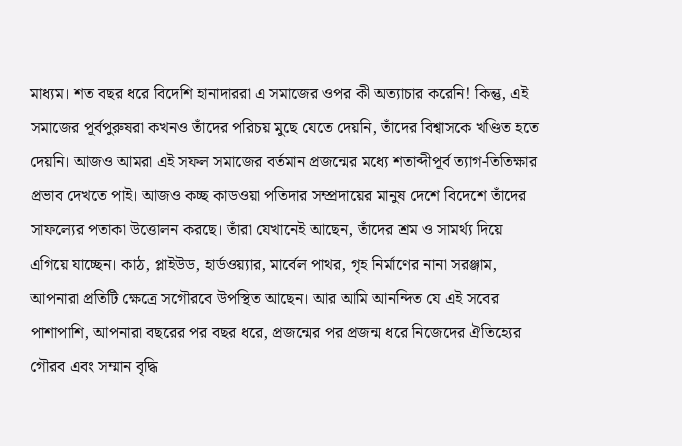মাধ্যম। শত বছর ধরে বিদেশি হানাদাররা এ সমাজের ওপর কী অত্যাচার করেনি! কিন্তু, এই সমাজের পূর্বপুরুষরা কখনও তাঁদের পরিচয় মুছে যেতে দেয়নি, তাঁদের বিশ্বাসকে খণ্ডিত হতে দেয়নি। আজও আমরা এই সফল সমাজের বর্তমান প্রজন্মের মধ্যে শতাব্দীপূর্ব ত্যাগ-তিতিক্ষার প্রভাব দেখতে পাই। আজও কচ্ছ কাডওয়া পতিদার সম্প্রদায়ের মানুষ দেশে বিদেশে তাঁদের সাফল্যের পতাকা উত্তোলন করছে। তাঁরা যেখানেই আছেন, তাঁদের শ্রম ও সামর্থ্য দিয়ে এগিয়ে যাচ্ছেন। কাঠ, প্লাইউড, হার্ডওয়্যার, মার্বেল পাথর, গৃহ নির্মাণের নানা সরঞ্জাম, আপনারা প্রতিটি ক্ষেত্রে সগৌরবে উপস্থিত আছেন। আর আমি আনন্দিত যে এই সবের পাশাপাশি, আপনারা বছরের পর বছর ধরে, প্রজন্মের পর প্রজন্ম ধরে নিজেদের ঐতিহ্যের গৌরব এবং সম্মান বৃদ্ধি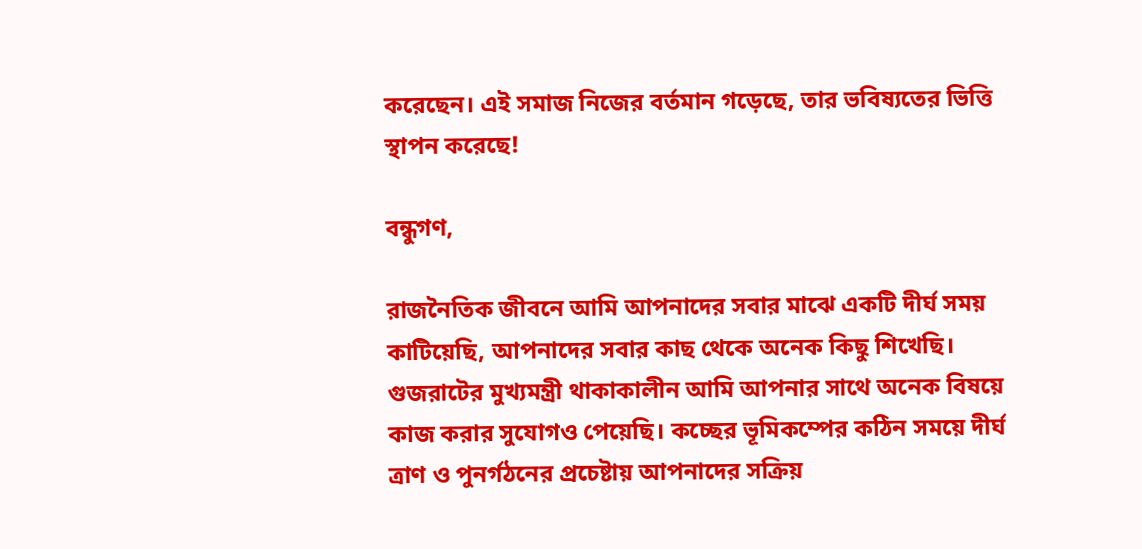করেছেন। এই সমাজ নিজের বর্তমান গড়েছে, তার ভবিষ্যতের ভিত্তি স্থাপন করেছে!

বন্ধুগণ,

রাজনৈতিক জীবনে আমি আপনাদের সবার মাঝে একটি দীর্ঘ সময় কাটিয়েছি, আপনাদের সবার কাছ থেকে অনেক কিছু শিখেছি। গুজরাটের মুখ্যমন্ত্রী থাকাকালীন আমি আপনার সাথে অনেক বিষয়ে কাজ করার সুযোগও পেয়েছি। কচ্ছের ভূমিকম্পের কঠিন সময়ে দীর্ঘ ত্রাণ ও পুনর্গঠনের প্রচেষ্টায় আপনাদের সক্রিয়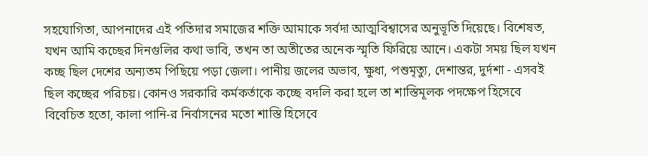সহযোগিতা, আপনাদের এই পতিদার সমাজের শক্তি আমাকে সর্বদা আত্মবিশ্বাসের অনুভূতি দিয়েছে। বিশেষত, যখন আমি কচ্ছের দিনগুলির কথা ভাবি, তখন তা অতীতের অনেক স্মৃতি ফিরিয়ে আনে। একটা সময় ছিল যখন কচ্ছ ছিল দেশের অন্যতম পিছিয়ে পড়া জেলা। পানীয় জলের অভাব, ক্ষুধা, পশুমৃত্যু, দেশান্তর, দুর্দশা - এসবই ছিল কচ্ছের পরিচয়। কোনও সরকারি কর্মকর্তাকে কচ্ছে বদলি করা হলে তা শাস্তিমূলক পদক্ষেপ হিসেবে বিবেচিত হতো, কালা পানি-র নির্বাসনের মতো শাস্তি হিসেবে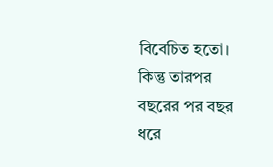বিবেচিত হতো। কিন্তু তারপর বছরের পর বছর ধরে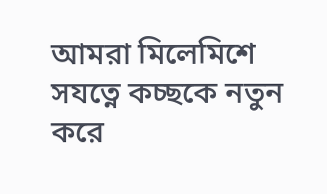আমরা মিলেমিশে সযত্নে কচ্ছকে নতুন করে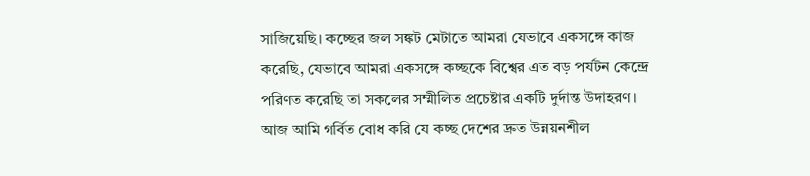সাজিয়েছি। কচ্ছের জল সঙ্কট মেটাতে আমরা যেভাবে একসঙ্গে কাজ করেছি, যেভাবে আমরা একসঙ্গে কচ্ছকে বিশ্বের এত বড় পর্যটন কেন্দ্রে পরিণত করেছি তা সকলের সম্মীলিত প্রচেষ্টার একটি দুর্দান্ত উদাহরণ। আজ আমি গর্বিত বোধ করি যে কচ্ছ দেশের দ্রুত উন্নয়নশীল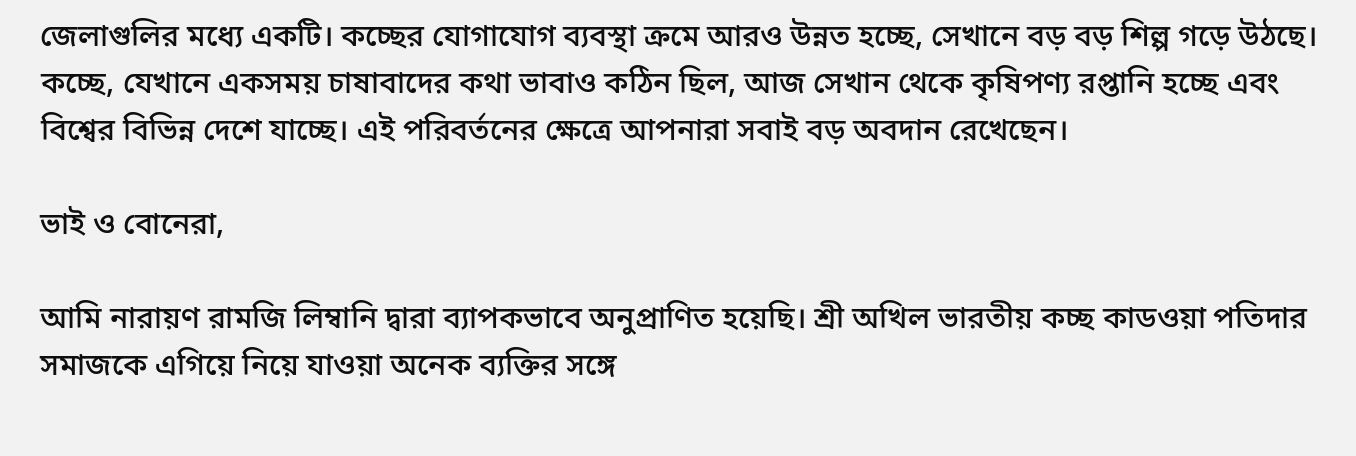জেলাগুলির মধ্যে একটি। কচ্ছের যোগাযোগ ব্যবস্থা ক্রমে আরও উন্নত হচ্ছে, সেখানে বড় বড় শিল্প গড়ে উঠছে। কচ্ছে, যেখানে একসময় চাষাবাদের কথা ভাবাও কঠিন ছিল, আজ সেখান থেকে কৃষিপণ্য রপ্তানি হচ্ছে এবং বিশ্বের বিভিন্ন দেশে যাচ্ছে। এই পরিবর্তনের ক্ষেত্রে আপনারা সবাই বড় অবদান রেখেছেন।

ভাই ও বোনেরা,

আমি নারায়ণ রামজি লিম্বানি দ্বারা ব্যাপকভাবে অনুপ্রাণিত হয়েছি। শ্রী অখিল ভারতীয় কচ্ছ কাডওয়া পতিদার সমাজকে এগিয়ে নিয়ে যাওয়া অনেক ব্যক্তির সঙ্গে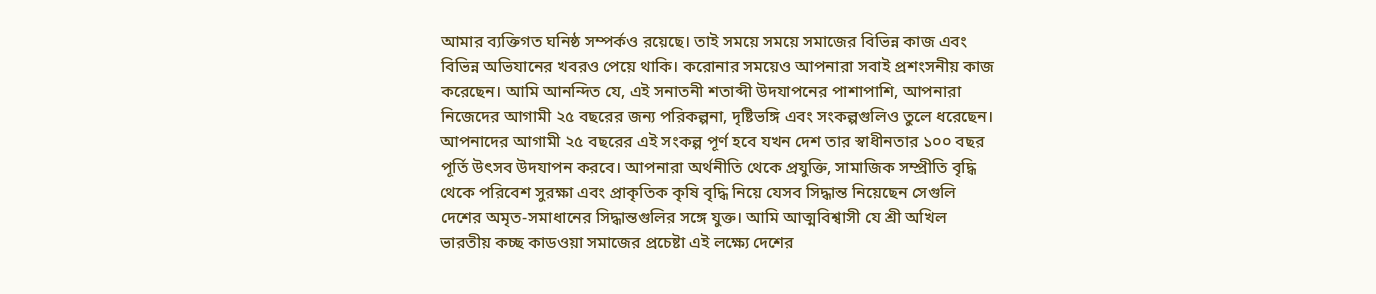আমার ব্যক্তিগত ঘনিষ্ঠ সম্পর্কও রয়েছে। তাই সময়ে সময়ে সমাজের বিভিন্ন কাজ এবং বিভিন্ন অভিযানের খবরও পেয়ে থাকি। করোনার সময়েও আপনারা সবাই প্রশংসনীয় কাজ করেছেন। আমি আনন্দিত যে, এই সনাতনী শতাব্দী উদযাপনের পাশাপাশি, আপনারা নিজেদের আগামী ২৫ বছরের জন্য পরিকল্পনা, দৃষ্টিভঙ্গি এবং সংকল্পগুলিও তুলে ধরেছেন। আপনাদের আগামী ২৫ বছরের এই সংকল্প পূর্ণ হবে যখন দেশ তার স্বাধীনতার ১০০ বছর পূর্তি উৎসব উদযাপন করবে। আপনারা অর্থনীতি থেকে প্রযুক্তি, সামাজিক সম্প্রীতি বৃদ্ধি থেকে পরিবেশ সুরক্ষা এবং প্রাকৃতিক কৃষি বৃদ্ধি নিয়ে যেসব সিদ্ধান্ত নিয়েছেন সেগুলি দেশের অমৃত-সমাধানের সিদ্ধান্তগুলির সঙ্গে যুক্ত। আমি আত্মবিশ্বাসী যে শ্রী অখিল ভারতীয় কচ্ছ কাডওয়া সমাজের প্রচেষ্টা এই লক্ষ্যে দেশের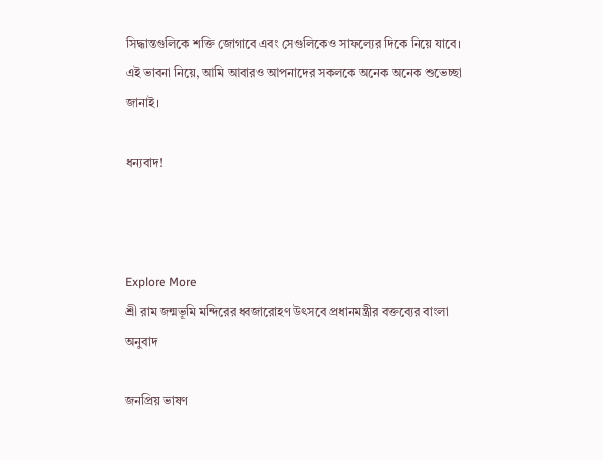সিদ্ধান্তগুলিকে শক্তি জোগাবে এবং সেগুলিকেও সাফল্যের দিকে নিয়ে যাবে। এই ভাবনা নিয়ে, আমি আবারও আপনাদের সকলকে অনেক অনেক শুভেচ্ছা জানাই।

ধন্যবাদ!



Explore More
শ্রী রাম জন্মভূমি মন্দিরের ধ্বজারোহণ উৎসবে প্রধানমন্ত্রীর বক্তব্যের বাংলা অনুবাদ

জনপ্রিয় ভাষণ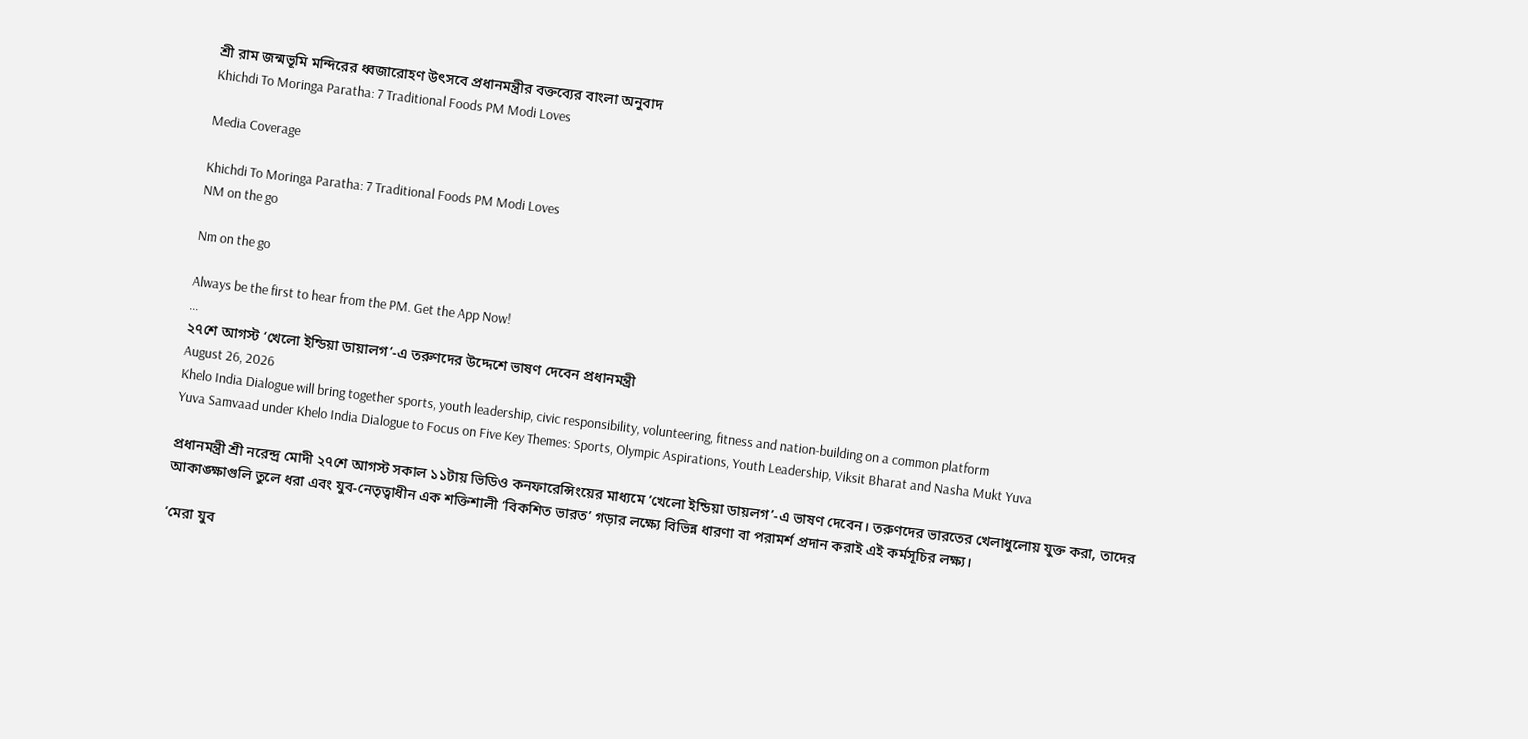শ্রী রাম জন্মভূমি মন্দিরের ধ্বজারোহণ উৎসবে প্রধানমন্ত্রীর বক্তব্যের বাংলা অনুবাদ
Khichdi To Moringa Paratha: 7 Traditional Foods PM Modi Loves

Media Coverage

Khichdi To Moringa Paratha: 7 Traditional Foods PM Modi Loves
NM on the go

Nm on the go

Always be the first to hear from the PM. Get the App Now!
...
২৭শে আগস্ট ‘খেলো ইন্ডিয়া ডায়ালগ’-এ তরুণদের উদ্দেশে ভাষণ দেবেন প্রধানমন্ত্রী
August 26, 2026
Khelo India Dialogue will bring together sports, youth leadership, civic responsibility, volunteering, fitness and nation-building on a common platform
Yuva Samvaad under Khelo India Dialogue to Focus on Five Key Themes: Sports, Olympic Aspirations, Youth Leadership, Viksit Bharat and Nasha Mukt Yuva

প্রধানমন্ত্রী শ্রী নরেন্দ্র মোদী ২৭শে আগস্ট সকাল ১১টায় ভিডিও কনফারেন্সিংয়ের মাধ্যমে ‘খেলো ইন্ডিয়া ডায়লগ’-এ ভাষণ দেবেন। তরুণদের ভারতের খেলাধুলোয় যুক্ত করা, তাদের আকাঙ্ক্ষাগুলি তুলে ধরা এবং যুব-নেতৃত্বাধীন এক শক্তিশালী ‘বিকশিত ভারত’ গড়ার লক্ষ্যে বিভিন্ন ধারণা বা পরামর্শ প্রদান করাই এই কর্মসূচির লক্ষ্য।

‘মেরা যুব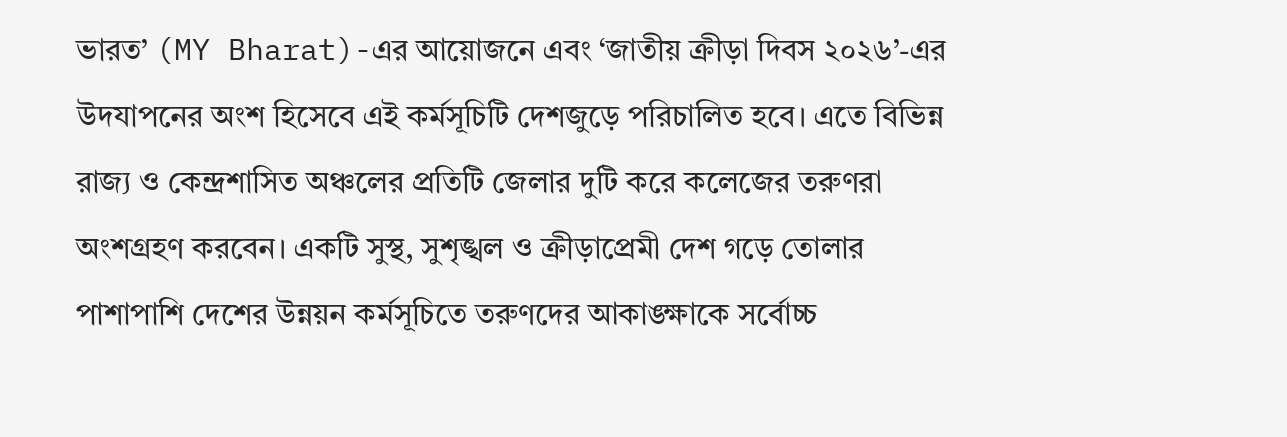ভারত’ (MY Bharat)-এর আয়োজনে এবং ‘জাতীয় ক্রীড়া দিবস ২০২৬’-এর উদযাপনের অংশ হিসেবে এই কর্মসূচিটি দেশজুড়ে পরিচালিত হবে। এতে বিভিন্ন রাজ্য ও কেন্দ্রশাসিত অঞ্চলের প্রতিটি জেলার দুটি করে কলেজের তরুণরা অংশগ্রহণ করবেন। একটি সুস্থ, সুশৃঙ্খল ও ক্রীড়াপ্রেমী দেশ গড়ে তোলার পাশাপাশি দেশের উন্নয়ন কর্মসূচিতে তরুণদের আকাঙ্ক্ষাকে সর্বোচ্চ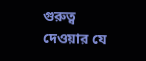গুরুত্ব দেওয়ার যে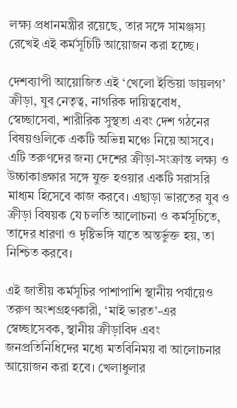লক্ষ্য প্রধানমন্ত্রীর রয়েছে, তার সঙ্গে সামঞ্জস্য রেখেই এই কর্মসূচিটি আয়োজন করা হচ্ছে।

দেশব্যাপী আয়োজিত এই ‘খেলো ইন্ডিয়া ডায়লগ’ ক্রীড়া, যুব নেতৃত্ব, নাগরিক দায়িত্ববোধ, স্বেচ্ছাসেবা, শারীরিক সুস্থতা এবং দেশ গঠনের বিষয়গুলিকে একটি অভিন্ন মঞ্চে নিয়ে আসবে। এটি তরুণদের জন্য দেশের ক্রীড়া-সংক্রান্ত লক্ষ্য ও উচ্চাকাঙ্ক্ষার সঙ্গে যুক্ত হওয়ার একটি সরাসরি মাধ্যম হিসেবে কাজ করবে। এছাড়া ভারতের যুব ও ক্রীড়া বিষয়ক যে চলতি আলোচনা ও কর্মসূচিতে, তাদের ধারণা ও দৃষ্টিভঙ্গি যাতে অন্তর্ভুক্ত হয়, তা নিশ্চিত করবে।

এই জাতীয় কর্মসূচির পাশাপাশি স্থানীয় পর্যায়েও তরুণ অংশগ্রহণকারী, ‘মাই ভারত’-এর স্বেচ্ছাসেবক, স্থানীয় ক্রীড়াবিদ এবং জনপ্রতিনিধিদের মধ্যে মতবিনিময় বা আলোচনার আয়োজন করা হবে। খেলাধুলার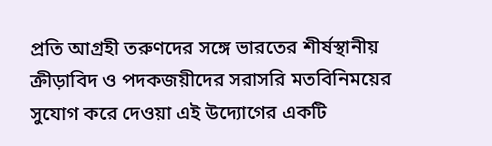প্রতি আগ্রহী তরুণদের সঙ্গে ভারতের শীর্ষস্থানীয় ক্রীড়াবিদ ও পদকজয়ীদের সরাসরি মতবিনিময়ের সুযোগ করে দেওয়া এই উদ্যোগের একটি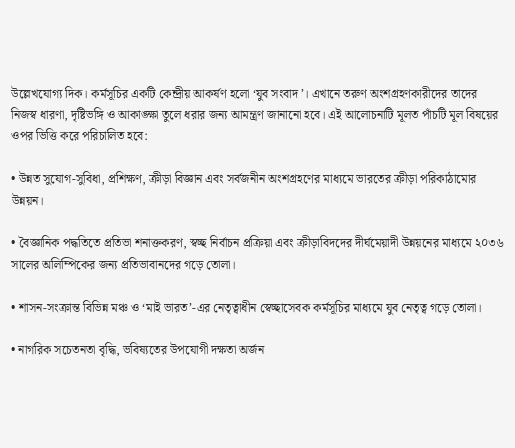উল্লেখযোগ্য দিক। কর্মসূচির একটি কেন্দ্রীয় আকর্ষণ হলো ‘যুব সংবাদ’। এখানে তরুণ অংশগ্রহণকারীদের তাদের নিজস্ব ধারণা, দৃষ্টিভঙ্গি ও আকাঙ্ক্ষা তুলে ধরার জন্য আমন্ত্রণ জানানো হবে। এই আলোচনাটি মূলত পাঁচটি মূল বিষয়ের ওপর ভিত্তি করে পরিচালিত হবে:

• উন্নত সুযোগ-সুবিধা, প্রশিক্ষণ, ক্রীড়া বিজ্ঞান এবং সর্বজনীন অংশগ্রহণের মাধ্যমে ভারতের ক্রীড়া পরিকাঠামোর উন্নয়ন।

• বৈজ্ঞানিক পদ্ধতিতে প্রতিভা শনাক্তকরণ, স্বচ্ছ নির্বাচন প্রক্রিয়া এবং ক্রীড়াবিদদের দীর্ঘমেয়াদী উন্নয়নের মাধ্যমে ২০৩৬ সালের অলিম্পিকের জন্য প্রতিভাবানদের গড়ে তোলা।

• শাসন-সংক্রান্ত বিভিন্ন মঞ্চ ও ‘মাই ভারত’-এর নেতৃত্বাধীন স্বেচ্ছাসেবক কর্মসূচির মাধ্যমে যুব নেতৃত্ব গড়ে তোলা।

• নাগরিক সচেতনতা বৃদ্ধি, ভবিষ্যতের উপযোগী দক্ষতা অর্জন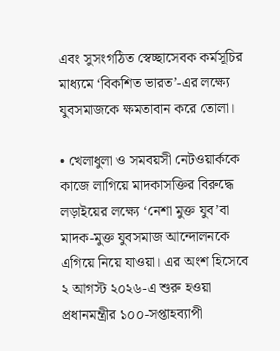এবং সুসংগঠিত স্বেচ্ছাসেবক কর্মসূচির মাধ্যমে ‘বিকশিত ভারত’-এর লক্ষ্যে যুবসমাজকে ক্ষমতাবান করে তোলা।

• খেলাধুলা ও সমবয়সী নেটওয়ার্ককে কাজে লাগিয়ে মাদকাসক্তির বিরুদ্ধে লড়াইয়ের লক্ষ্যে ‘নেশা মুক্ত যুব’বা মাদক-মুক্ত যুবসমাজ আন্দোলনকে এগিয়ে নিয়ে যাওয়া। এর অংশ হিসেবে ২ আগস্ট ২০২৬-এ শুরু হওয়া প্রধানমন্ত্রীর ১০০-সপ্তাহব্যাপী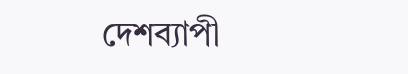দেশব্যাপী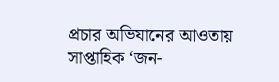প্রচার অভিযানের আওতায় সাপ্তাহিক ‘জন-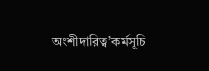অংশীদারিত্ব’কর্মসূচি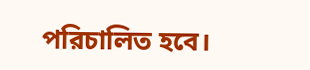পরিচালিত হবে।